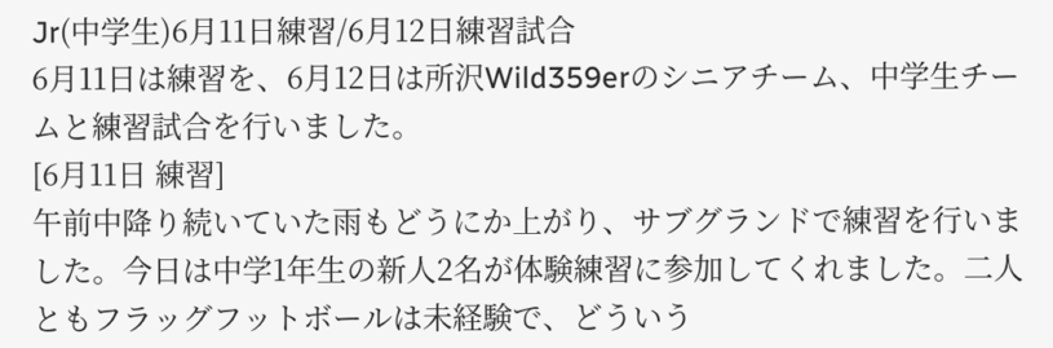Jr(中学生)6月11日練習/6月12日練習試合
6月11日は練習を、6月12日は所沢Wild359erのシニアチーム、中学生チームと練習試合を行いました。
[6月11日 練習]
午前中降り続いていた雨もどうにか上がり、サブグランドで練習を行いました。今日は中学1年生の新人2名が体験練習に参加してくれました。二人ともフラッグフットボールは未経験で、どういう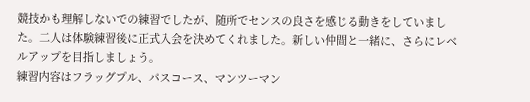競技かも理解しないでの練習でしたが、随所でセンスの良さを感じる動きをしていました。二人は体験練習後に正式入会を決めてくれました。新しい仲間と一緒に、さらにレベルアップを目指しましょう。
練習内容はフラッグプル、パスコース、マンツーマン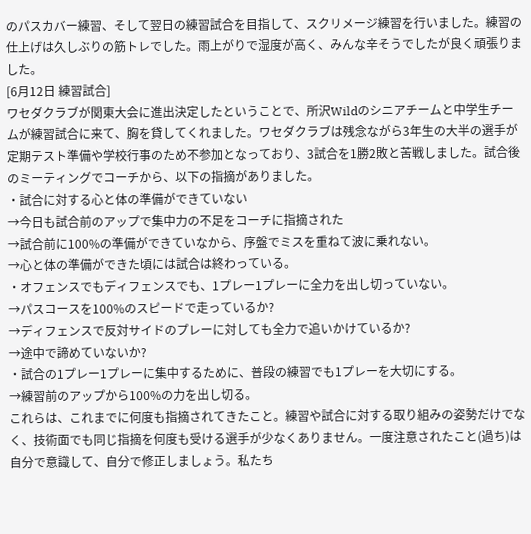のパスカバー練習、そして翌日の練習試合を目指して、スクリメージ練習を行いました。練習の仕上げは久しぶりの筋トレでした。雨上がりで湿度が高く、みんな辛そうでしたが良く頑張りました。
[6月12日 練習試合]
ワセダクラブが関東大会に進出決定したということで、所沢Wildのシニアチームと中学生チームが練習試合に来て、胸を貸してくれました。ワセダクラブは残念ながら3年生の大半の選手が定期テスト準備や学校行事のため不参加となっており、3試合を1勝2敗と苦戦しました。試合後のミーティングでコーチから、以下の指摘がありました。
・試合に対する心と体の準備ができていない
→今日も試合前のアップで集中力の不足をコーチに指摘された
→試合前に100%の準備ができていなから、序盤でミスを重ねて波に乗れない。
→心と体の準備ができた頃には試合は終わっている。
・オフェンスでもディフェンスでも、1プレー1プレーに全力を出し切っていない。
→パスコースを100%のスピードで走っているか?
→ディフェンスで反対サイドのプレーに対しても全力で追いかけているか?
→途中で諦めていないか?
・試合の1プレー1プレーに集中するために、普段の練習でも1プレーを大切にする。
→練習前のアップから100%の力を出し切る。
これらは、これまでに何度も指摘されてきたこと。練習や試合に対する取り組みの姿勢だけでなく、技術面でも同じ指摘を何度も受ける選手が少なくありません。一度注意されたこと(過ち)は自分で意識して、自分で修正しましょう。私たち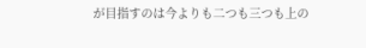が目指すのは今よりも二つも三つも上の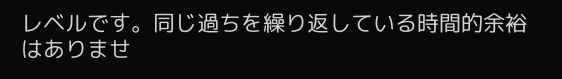レベルです。同じ過ちを繰り返している時間的余裕はありませ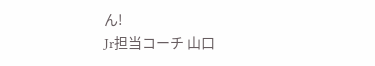ん!
Jr担当コーチ 山口